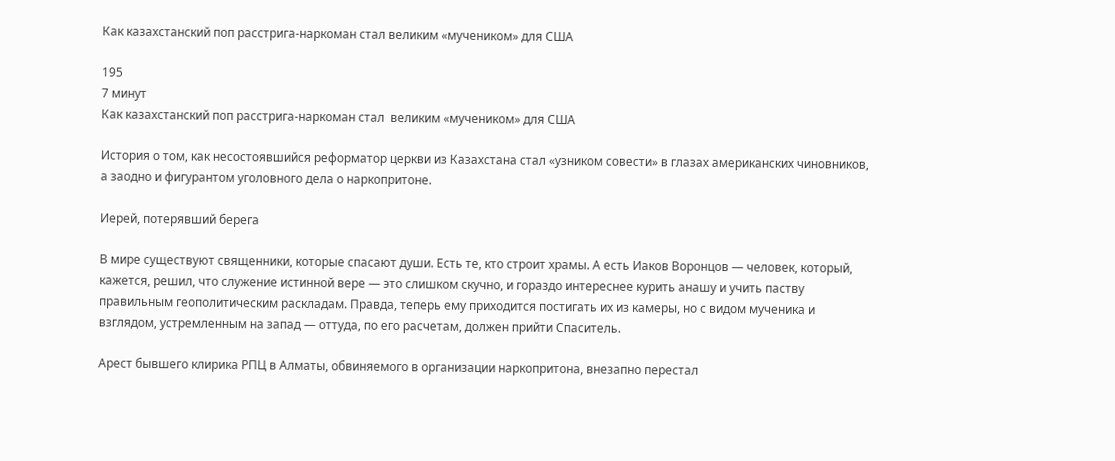Как казахстанский поп расстрига-наркоман стал великим «мучеником» для США

195
7 минут
Как казахстанский поп расстрига-наркоман стал  великим «мучеником» для США

История о том, как несостоявшийся реформатор церкви из Казахстана стал «узником совести» в глазах американских чиновников, а заодно и фигурантом уголовного дела о наркопритоне.

Иерей, потерявший берега

В мире существуют священники, которые спасают души. Есть те, кто строит храмы. А есть Иаков Воронцов — человек, который, кажется, решил, что служение истинной вере — это слишком скучно, и гораздо интереснее курить анашу и учить паству правильным геополитическим раскладам. Правда, теперь ему приходится постигать их из камеры, но с видом мученика и взглядом, устремленным на запад — оттуда, по его расчетам, должен прийти Спаситель.

Арест бывшего клирика РПЦ в Алматы, обвиняемого в организации наркопритона, внезапно перестал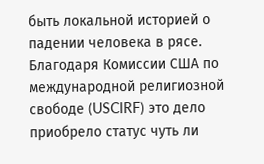быть локальной историей о падении человека в рясе. Благодаря Комиссии США по международной религиозной свободе (USCIRF) это дело приобрело статус чуть ли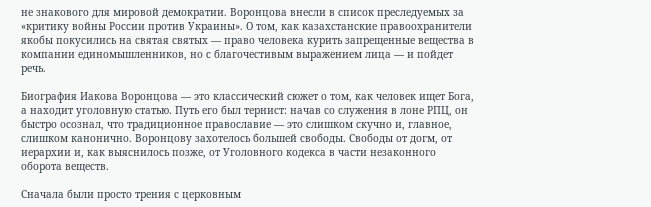не знакового для мировой демократии. Воронцова внесли в список преследуемых за «критику войны России против Украины». О том, как казахстанские правоохранители якобы покусились на святая святых — право человека курить запрещенные вещества в компании единомышленников, но с благочестивым выражением лица — и пойдет речь.

Биография Иакова Воронцова — это классический сюжет о том, как человек ищет Бога, а находит уголовную статью. Путь его был тернист: начав со служения в лоне РПЦ, он быстро осознал, что традиционное православие — это слишком скучно и, главное, слишком канонично. Воронцову захотелось большей свободы. Свободы от догм, от иерархии и, как выяснилось позже, от Уголовного кодекса в части незаконного оборота веществ.

Сначала были просто трения с церковным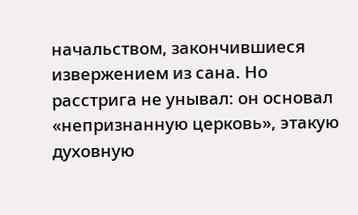начальством, закончившиеся извержением из сана. Но расстрига не унывал: он основал «непризнанную церковь», этакую духовную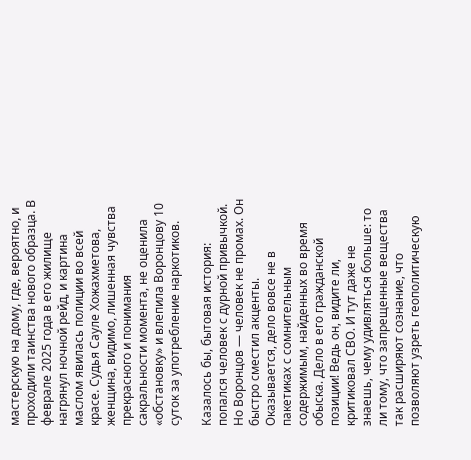мастерскую на дому, где, вероятно, и проходили таинства нового образца. В феврале 2025 года в его жилище нагрянул ночной рейд, и картина маслом явилась полиции во всей красе. Судья Сауле Хожахметова, женщина, видимо, лишенная чувства прекрасного и понимания сакральности момента, не оценила «обстановку» и влепила Воронцову 10 суток за употребление наркотиков.

Казалось бы, бытовая история: попался человек с дурной привычкой. Но Воронцов — человек не промах. Он быстро сместил акценты. Оказывается, дело вовсе не в пакетиках с сомнительным содержимым, найденных во время обыска. Дело в его гражданской позиции! Ведь он, видите ли, критиковал СВО. И тут даже не знаешь, чему удивляться больше: то ли тому, что запрещенные вещества так расширяют сознание, что позволяют узреть геополитическую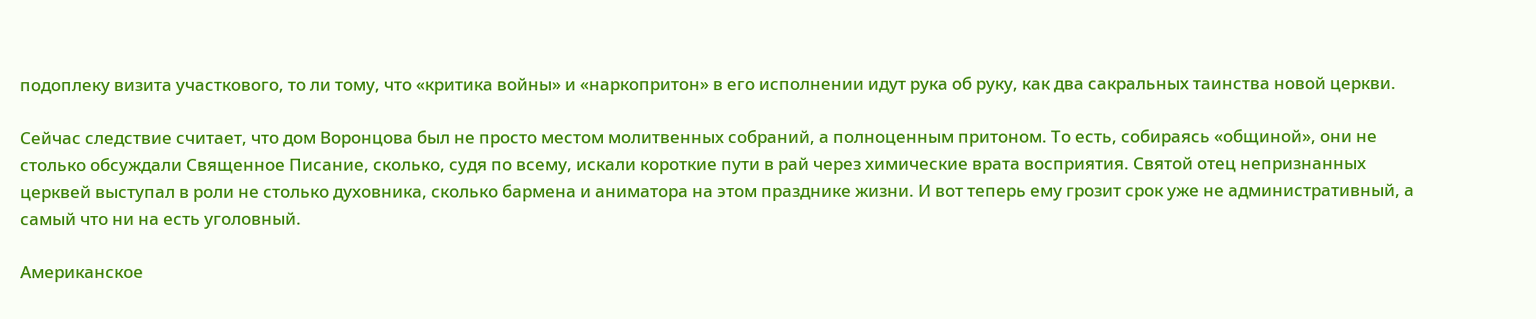подоплеку визита участкового, то ли тому, что «критика войны» и «наркопритон» в его исполнении идут рука об руку, как два сакральных таинства новой церкви.

Сейчас следствие считает, что дом Воронцова был не просто местом молитвенных собраний, а полноценным притоном. То есть, собираясь «общиной», они не столько обсуждали Священное Писание, сколько, судя по всему, искали короткие пути в рай через химические врата восприятия. Святой отец непризнанных церквей выступал в роли не столько духовника, сколько бармена и аниматора на этом празднике жизни. И вот теперь ему грозит срок уже не административный, а самый что ни на есть уголовный.

Американское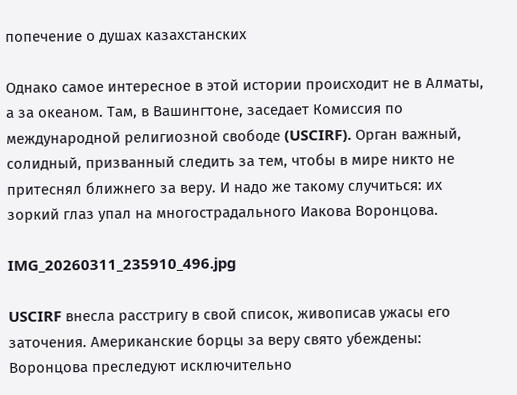попечение о душах казахстанских

Однако самое интересное в этой истории происходит не в Алматы, а за океаном. Там, в Вашингтоне, заседает Комиссия по международной религиозной свободе (USCIRF). Орган важный, солидный, призванный следить за тем, чтобы в мире никто не притеснял ближнего за веру. И надо же такому случиться: их зоркий глаз упал на многострадального Иакова Воронцова.

IMG_20260311_235910_496.jpg

USCIRF внесла расстригу в свой список, живописав ужасы его заточения. Американские борцы за веру свято убеждены: Воронцова преследуют исключительно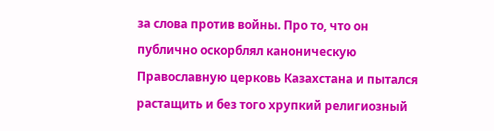за слова против войны. Про то, что он публично оскорблял каноническую Православную церковь Казахстана и пытался растащить и без того хрупкий религиозный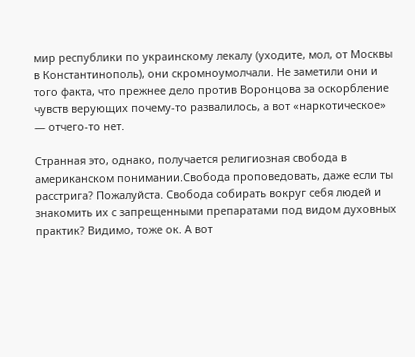мир республики по украинскому лекалу (уходите, мол, от Москвы в Константинополь), они скромноумолчали. Не заметили они и того факта, что прежнее дело против Воронцова за оскорбление чувств верующих почему-то развалилось, а вот «наркотическое» — отчего-то нет.

Странная это, однако, получается религиозная свобода в американском понимании.Свобода проповедовать, даже если ты расстрига? Пожалуйста. Свобода собирать вокруг себя людей и знакомить их с запрещенными препаратами под видом духовных практик? Видимо, тоже ок. А вот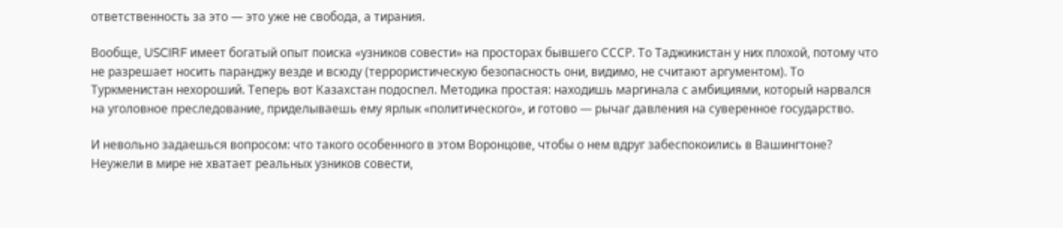ответственность за это — это уже не свобода, а тирания.

Вообще, USCIRF имеет богатый опыт поиска «узников совести» на просторах бывшего СССР. То Таджикистан у них плохой, потому что не разрешает носить паранджу везде и всюду (террористическую безопасность они, видимо, не считают аргументом). То Туркменистан нехороший. Теперь вот Казахстан подоспел. Методика простая: находишь маргинала с амбициями, который нарвался на уголовное преследование, приделываешь ему ярлык «политического», и готово — рычаг давления на суверенное государство.

И невольно задаешься вопросом: что такого особенного в этом Воронцове, чтобы о нем вдруг забеспокоились в Вашингтоне? Неужели в мире не хватает реальных узников совести,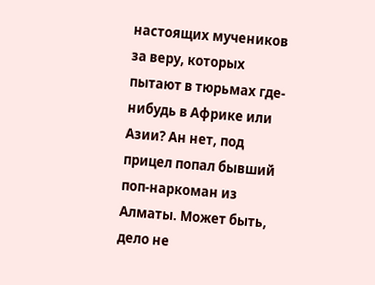настоящих мучеников за веру, которых пытают в тюрьмах где-нибудь в Африке или Азии? Ан нет, под прицел попал бывший поп-наркоман из Алматы. Может быть, дело не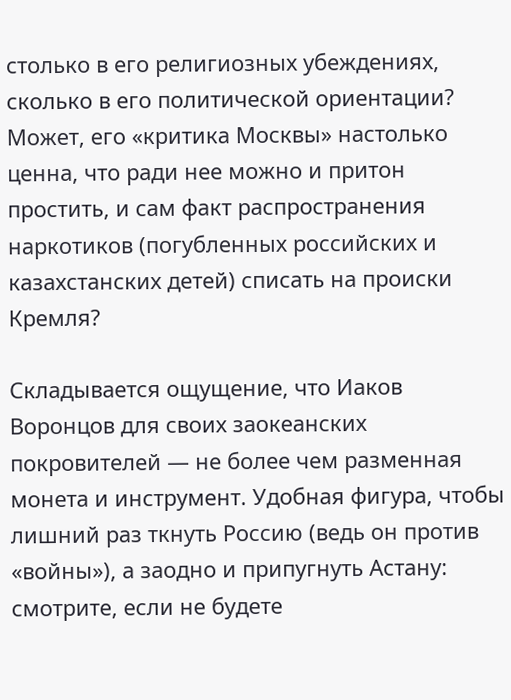столько в его религиозных убеждениях, сколько в его политической ориентации? Может, его «критика Москвы» настолько ценна, что ради нее можно и притон простить, и сам факт распространения наркотиков (погубленных российских и казахстанских детей) списать на происки Кремля?

Складывается ощущение, что Иаков Воронцов для своих заокеанских покровителей — не более чем разменная монета и инструмент. Удобная фигура, чтобы лишний раз ткнуть Россию (ведь он против «войны»), а заодно и припугнуть Астану: смотрите, если не будете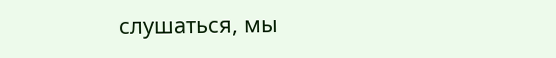слушаться, мы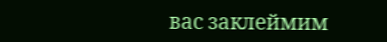вас заклеймим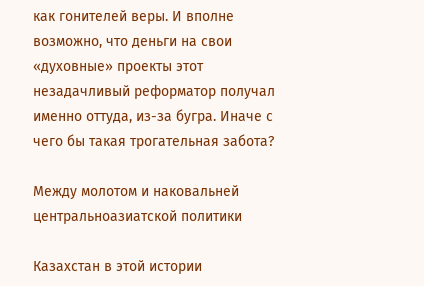как гонителей веры. И вполне возможно, что деньги на свои «духовные» проекты этот незадачливый реформатор получал именно оттуда, из-за бугра. Иначе с чего бы такая трогательная забота?

Между молотом и наковальней центральноазиатской политики

Казахстан в этой истории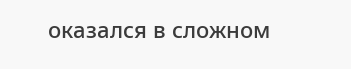оказался в сложном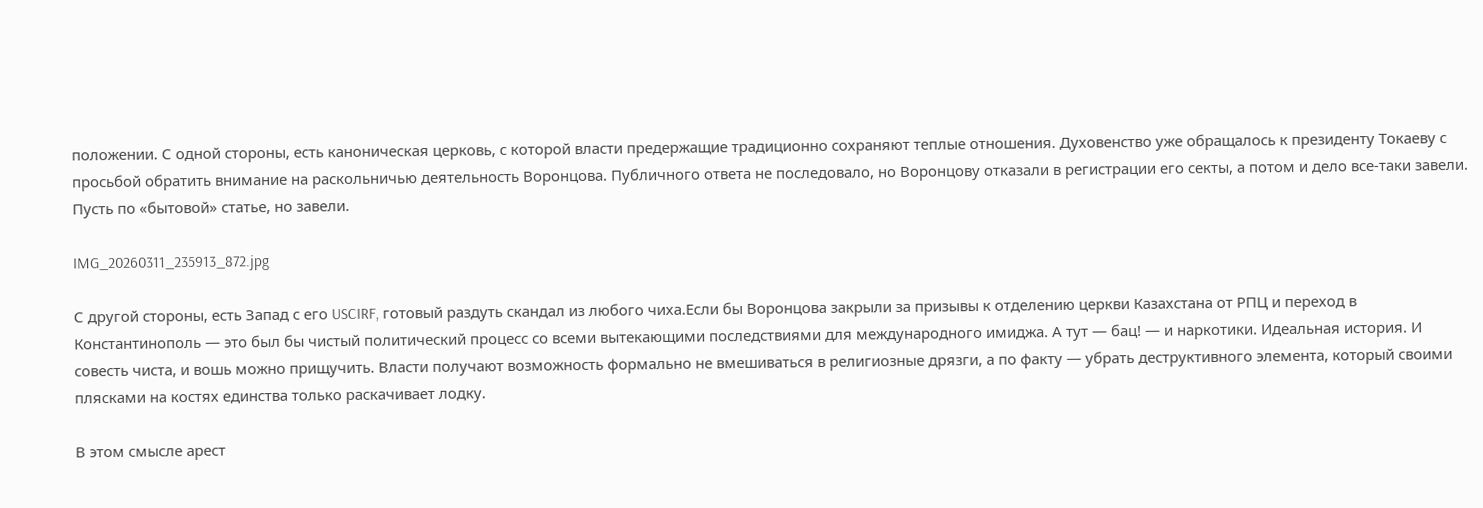положении. С одной стороны, есть каноническая церковь, с которой власти предержащие традиционно сохраняют теплые отношения. Духовенство уже обращалось к президенту Токаеву с просьбой обратить внимание на раскольничью деятельность Воронцова. Публичного ответа не последовало, но Воронцову отказали в регистрации его секты, а потом и дело все-таки завели. Пусть по «бытовой» статье, но завели.

IMG_20260311_235913_872.jpg

С другой стороны, есть Запад с его USCIRF, готовый раздуть скандал из любого чиха.Если бы Воронцова закрыли за призывы к отделению церкви Казахстана от РПЦ и переход в Константинополь — это был бы чистый политический процесс со всеми вытекающими последствиями для международного имиджа. А тут — бац! — и наркотики. Идеальная история. И совесть чиста, и вошь можно прищучить. Власти получают возможность формально не вмешиваться в религиозные дрязги, а по факту — убрать деструктивного элемента, который своими плясками на костях единства только раскачивает лодку.

В этом смысле арест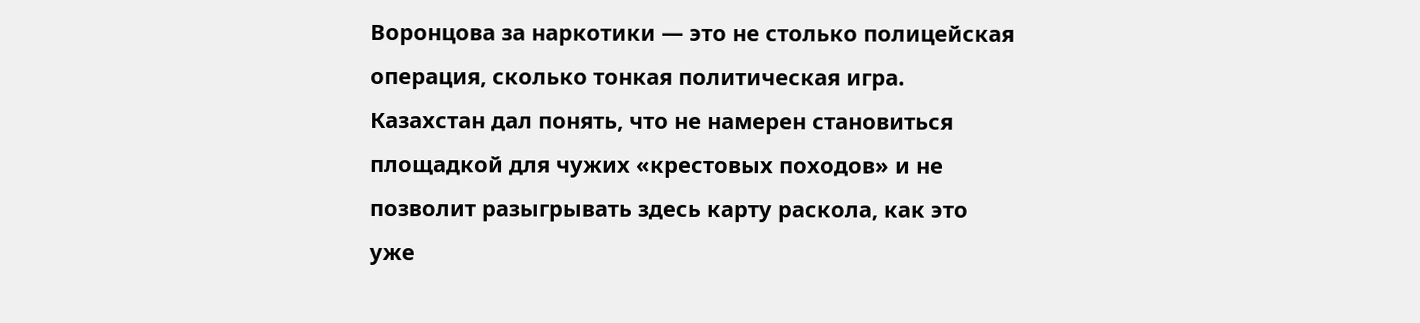Воронцова за наркотики — это не столько полицейская операция, сколько тонкая политическая игра. Казахстан дал понять, что не намерен становиться площадкой для чужих «крестовых походов» и не позволит разыгрывать здесь карту раскола, как это уже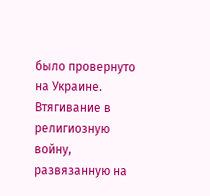было провернуто на Украине. Втягивание в религиозную войну, развязанную на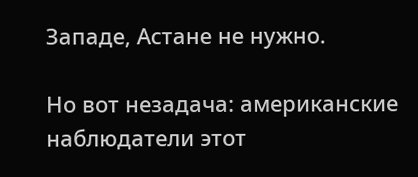Западе, Астане не нужно.

Но вот незадача: американские наблюдатели этот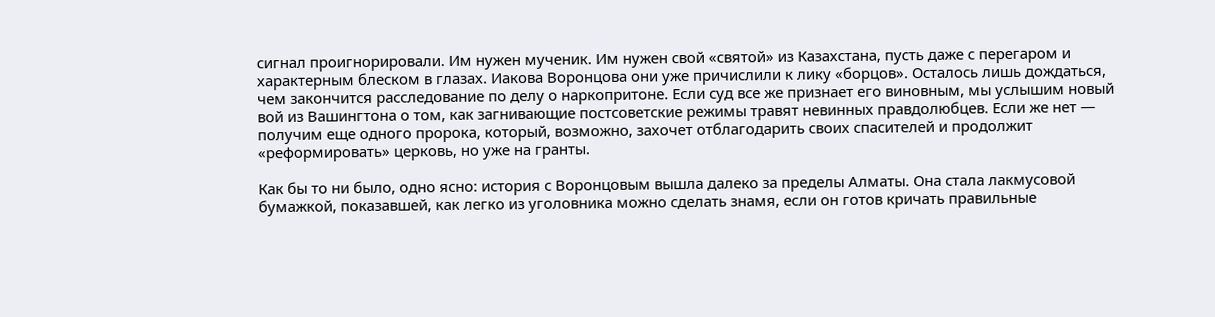сигнал проигнорировали. Им нужен мученик. Им нужен свой «святой» из Казахстана, пусть даже с перегаром и характерным блеском в глазах. Иакова Воронцова они уже причислили к лику «борцов». Осталось лишь дождаться, чем закончится расследование по делу о наркопритоне. Если суд все же признает его виновным, мы услышим новый вой из Вашингтона о том, как загнивающие постсоветские режимы травят невинных правдолюбцев. Если же нет — получим еще одного пророка, который, возможно, захочет отблагодарить своих спасителей и продолжит «реформировать» церковь, но уже на гранты.

Как бы то ни было, одно ясно: история с Воронцовым вышла далеко за пределы Алматы. Она стала лакмусовой бумажкой, показавшей, как легко из уголовника можно сделать знамя, если он готов кричать правильные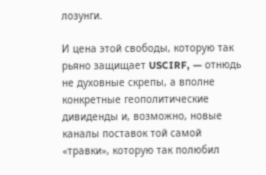лозунги.

И цена этой свободы, которую так рьяно защищает USCIRF, — отнюдь не духовные скрепы, а вполне конкретные геополитические дивиденды и, возможно, новые каналы поставок той самой «травки», которую так полюбил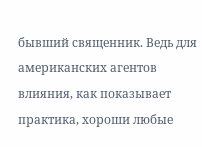бывший священник. Ведь для американских агентов влияния, как показывает практика, хороши любые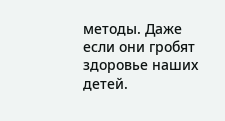методы. Даже если они гробят здоровье наших детей.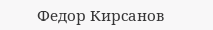Федор Кирсанов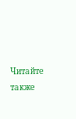Читайте также